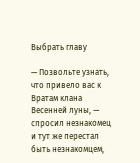Выбрать главу

— Позвольте узнать, что привело вас к Вратам клана Весенней луны, — спросил незнакомец и тут же перестал быть незнакомцем,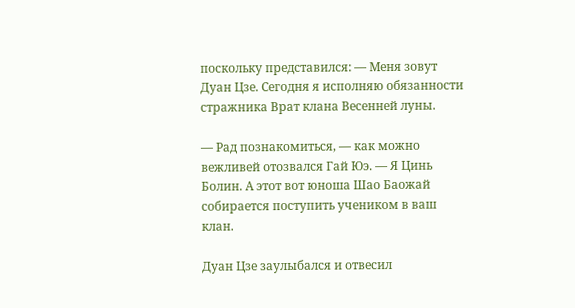поскольку представился: — Меня зовут Дуан Цзе. Сегодня я исполняю обязанности стражника Врат клана Весенней луны.

— Рад познакомиться, — как можно вежливей отозвался Гай Юэ. — Я Цинь Болин. А этот вот юноша Шао Баожай собирается поступить учеником в ваш клан.

Дуан Цзе заулыбался и отвесил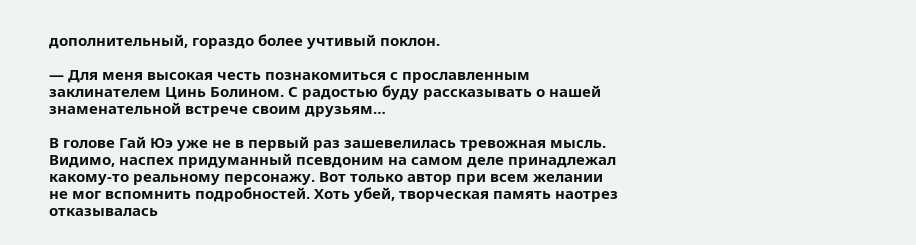дополнительный, гораздо более учтивый поклон.

— Для меня высокая честь познакомиться с прославленным заклинателем Цинь Болином. С радостью буду рассказывать о нашей знаменательной встрече своим друзьям…

В голове Гай Юэ уже не в первый раз зашевелилась тревожная мысль. Видимо, наспех придуманный псевдоним на самом деле принадлежал какому-то реальному персонажу. Вот только автор при всем желании не мог вспомнить подробностей. Хоть убей, творческая память наотрез отказывалась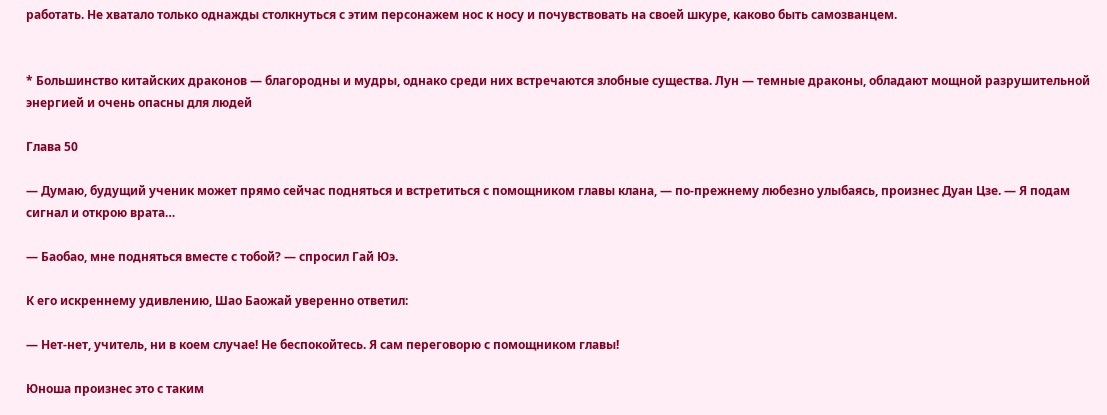работать. Не хватало только однажды столкнуться с этим персонажем нос к носу и почувствовать на своей шкуре, каково быть самозванцем.


* Большинство китайских драконов — благородны и мудры, однако среди них встречаются злобные существа. Лун — темные драконы, обладают мощной разрушительной энергией и очень опасны для людей

Глава 50

— Думаю, будущий ученик может прямо сейчас подняться и встретиться с помощником главы клана, — по-прежнему любезно улыбаясь, произнес Дуан Цзе. — Я подам сигнал и открою врата…

— Баобао, мне подняться вместе с тобой? — спросил Гай Юэ.

К его искреннему удивлению, Шао Баожай уверенно ответил:

— Нет-нет, учитель, ни в коем случае! Не беспокойтесь. Я сам переговорю с помощником главы!

Юноша произнес это с таким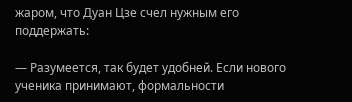жаром, что Дуан Цзе счел нужным его поддержать:

— Разумеется, так будет удобней. Если нового ученика принимают, формальности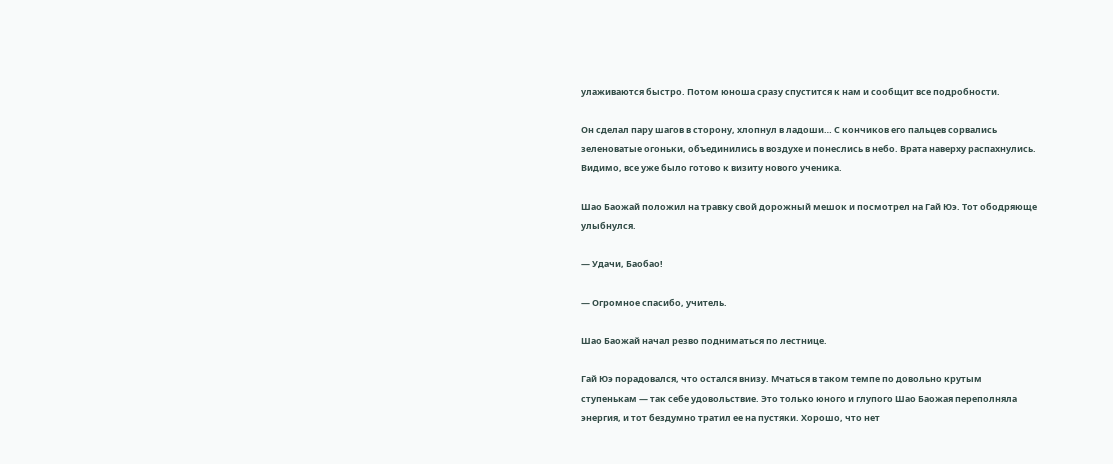улаживаются быстро. Потом юноша сразу спустится к нам и сообщит все подробности.

Он сделал пару шагов в сторону, хлопнул в ладоши… С кончиков его пальцев сорвались зеленоватые огоньки, объединились в воздухе и понеслись в небо. Врата наверху распахнулись. Видимо, все уже было готово к визиту нового ученика.

Шао Баожай положил на травку свой дорожный мешок и посмотрел на Гай Юэ. Тот ободряюще улыбнулся.

— Удачи, Баобао!

— Огромное спасибо, учитель.

Шао Баожай начал резво подниматься по лестнице.

Гай Юэ порадовался, что остался внизу. Мчаться в таком темпе по довольно крутым ступенькам — так себе удовольствие. Это только юного и глупого Шао Баожая переполняла энергия, и тот бездумно тратил ее на пустяки. Хорошо, что нет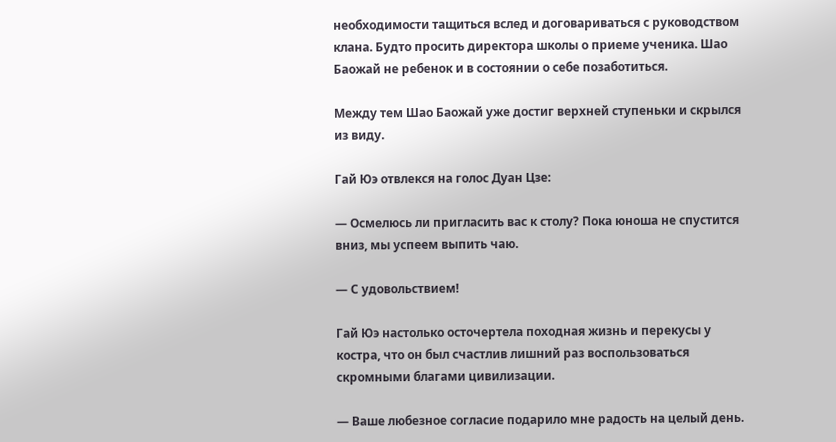необходимости тащиться вслед и договариваться с руководством клана. Будто просить директора школы о приеме ученика. Шао Баожай не ребенок и в состоянии о себе позаботиться.

Между тем Шао Баожай уже достиг верхней ступеньки и скрылся из виду.

Гай Юэ отвлекся на голос Дуан Цзе:

— Осмелюсь ли пригласить вас к столу? Пока юноша не спустится вниз, мы успеем выпить чаю.

— С удовольствием!

Гай Юэ настолько осточертела походная жизнь и перекусы у костра, что он был счастлив лишний раз воспользоваться скромными благами цивилизации.

— Ваше любезное согласие подарило мне радость на целый день.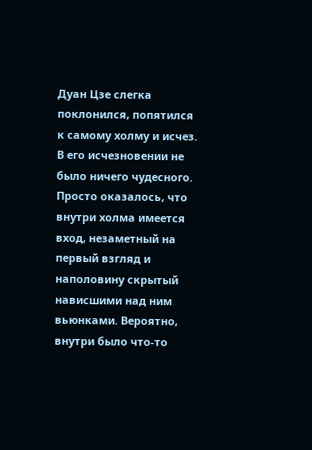Дуан Цзе слегка поклонился, попятился к самому холму и исчез. В его исчезновении не было ничего чудесного. Просто оказалось, что внутри холма имеется вход, незаметный на первый взгляд и наполовину скрытый нависшими над ним вьюнками. Вероятно, внутри было что-то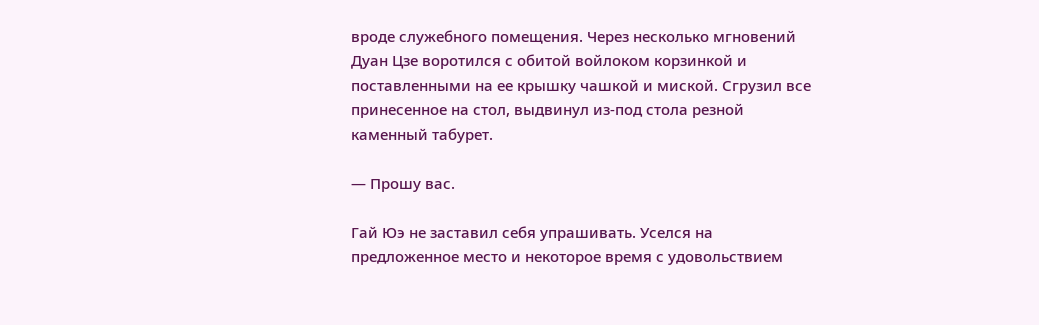вроде служебного помещения. Через несколько мгновений Дуан Цзе воротился с обитой войлоком корзинкой и поставленными на ее крышку чашкой и миской. Сгрузил все принесенное на стол, выдвинул из-под стола резной каменный табурет.

— Прошу вас.

Гай Юэ не заставил себя упрашивать. Уселся на предложенное место и некоторое время с удовольствием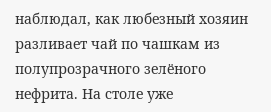наблюдал, как любезный хозяин разливает чай по чашкам из полупрозрачного зелёного нефрита. На столе уже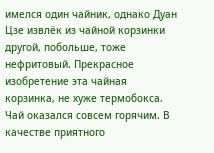имелся один чайник, однако Дуан Цзе извлёк из чайной корзинки другой, побольше, тоже нефритовый. Прекрасное изобретение эта чайная корзинка, не хуже термобокса. Чай оказался совсем горячим. В качестве приятного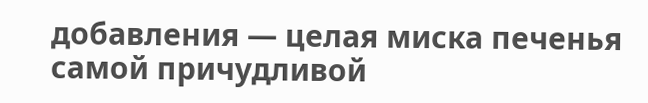добавления — целая миска печенья самой причудливой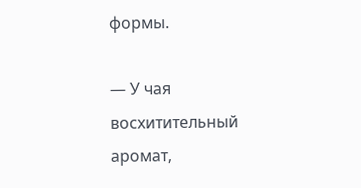формы.

— У чая восхитительный аромат,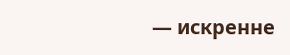— искренне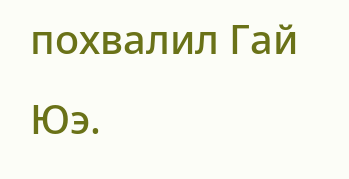похвалил Гай Юэ.